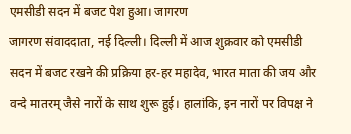एमसीडी सदन में बजट पेश हुआ। जागरण
जागरण संवाददाता, नई दिल्ली। दिल्ली में आज शुक्रवार को एमसीडी सदन में बजट रखने की प्रक्रिया हर-हर महादेव, भारत माता की जय और वन्दे मातरम् जैसे नारों के साथ शुरू हुई। हालांकि, इन नारों पर विपक्ष ने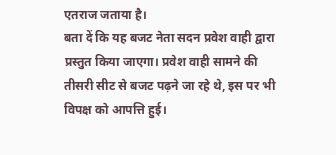एतराज जताया है।
बता दें कि यह बजट नेता सदन प्रवेश वाही द्वारा प्रस्तुत किया जाएगा। प्रवेश वाही सामने की तीसरी सीट से बजट पढ़ने जा रहे थे, इस पर भी विपक्ष को आपत्ति हुई।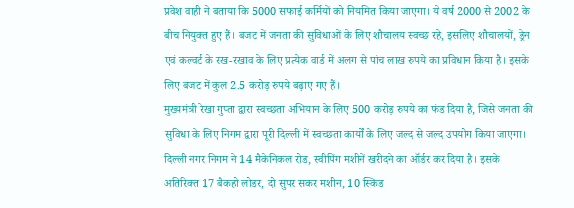प्रवेश वाही ने बताया कि 5000 सफाई कर्मियों को नियमित किया जाएगा। ये वर्ष 2000 से 2002 के बीच नियुक्त हुए हैं। बजट में जनता की सुविधाओं के लिए शौचालय स्वच्छ रहे, इसलिए शौचालयों, ड्रेन एवं कल्वर्ट के रख-रखाव के लिए प्रत्येक वार्ड में अलग से पांच लाख रुपये का प्रविधान किया है। इसके लिए बजट में कुल 2.5 करोड़ रुपये बढ़ाए गए हैं।
मुख्यमंत्री रेखा गुप्ता द्वारा स्वच्छता अभियान के लिए 500 करोड़ रुपये का फंड दिया है, जिसे जनता की सुविधा के लिए निगम द्वारा पूरी दिल्ली में स्वच्छता कार्यों के लिए जल्द से जल्द उपयोग किया जाएगा।
दिल्ली नगर निगम ने 14 मैकेनिकल रोड, स्वीपिंग मशीनें खरीदने का ऑर्डर कर दिया है। इसके अतिरिक्त 17 बैकहो लोडर, दो सुपर सकर मशीन, 10 स्किड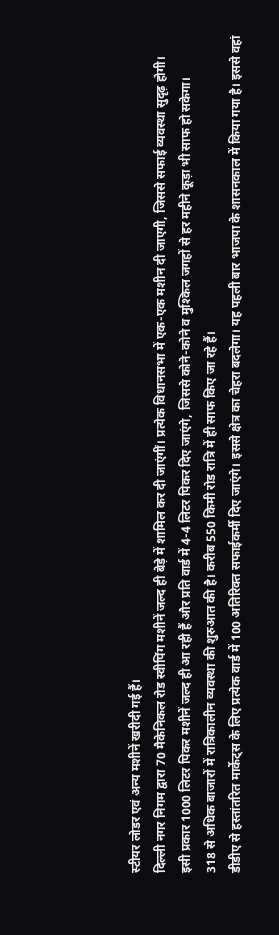स्टीयर लोडर एवं अन्य मशीनें खरीदी गई हैं।
दिल्ली नगर निगम द्वारा 70 मैकेनिकल रोड स्वीपिंग मशीनें जल्द ही बेड़े में शामिल कर दी जाएंगीं। प्रत्येक विधानसभा में एक-एक मशीन दी जाएगी, जिससे सफाई व्यवस्था सुदृढ़ होगी।
इसी प्रकार 1000 लिटर पिकर मशीनें जल्द ही आ रही हैं और प्रति वार्ड में 4-4 लिटर पिकर दिए जाएंगे, जिससे कोने-कोने व मुश्किल जगहों से हर महीने कूड़ा भी साफ हो सकेगा।
318 से अधिक बाजारों में रात्रिकालीन व्यवस्था की शुरुआत की है। करीब 550 किमी रोड रात्रि में ही साफ किए जा रहे हैं।
डीडीए से हस्तांतरित मार्केट्स के लिए प्रत्येक वार्ड में 100 अतिरिक्त सफाईकर्मी दिए जाएंगे। इससे क्षेत्र का चेहरा बदलेगा। यह पहली बार भाजपा के शासनकाल में किया गया है। इससे वहां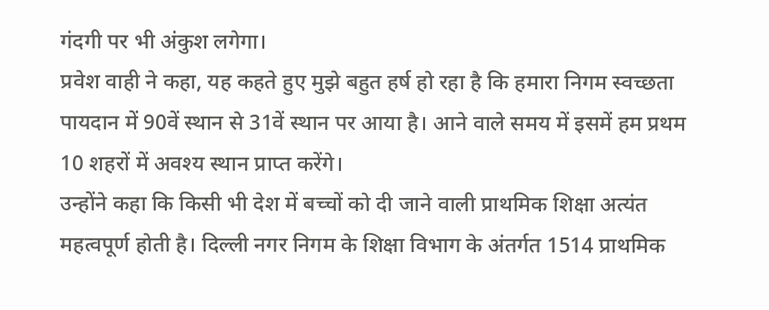गंदगी पर भी अंकुश लगेगा।
प्रवेश वाही ने कहा, यह कहते हुए मुझे बहुत हर्ष हो रहा है कि हमारा निगम स्वच्छता पायदान में 90वें स्थान से 31वें स्थान पर आया है। आने वाले समय में इसमें हम प्रथम 10 शहरों में अवश्य स्थान प्राप्त करेंगे।
उन्होंने कहा कि किसी भी देश में बच्चों को दी जाने वाली प्राथमिक शिक्षा अत्यंत महत्वपूर्ण होती है। दिल्ली नगर निगम के शिक्षा विभाग के अंतर्गत 1514 प्राथमिक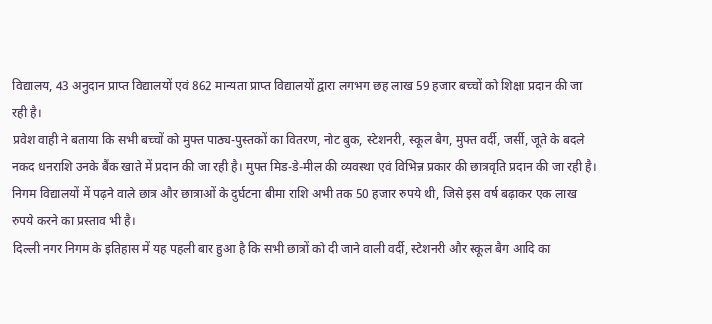विद्यालय, 43 अनुदान प्राप्त विद्यालयों एवं 862 मान्यता प्राप्त विद्यालयों द्वारा लगभग छह लाख 59 हजार बच्चों को शिक्षा प्रदान की जा रही है।
प्रवेश वाही ने बताया कि सभी बच्चों को मुफ्त पाठ्य-पुस्तकों का वितरण, नोट बुक, स्टेशनरी, स्कूल बैग, मुफ्त वर्दी, जर्सी, जूते के बदले नकद धनराशि उनके बैंक खाते में प्रदान की जा रही है। मुफ्त मिड-डे-मील की व्यवस्था एवं विभिन्न प्रकार की छात्रवृति प्रदान की जा रही है।
निगम विद्यालयों में पढ़ने वाले छात्र और छात्राओं के दुर्घटना बीमा राशि अभी तक 50 हजार रुपये थी, जिसे इस वर्ष बढ़ाकर एक लाख रुपये करने का प्रस्ताव भी है।
दिल्ली नगर निगम के इतिहास में यह पहली बार हुआ है कि सभी छात्रों को दी जाने वाली वर्दी, स्टेशनरी और स्कूल बैग आदि का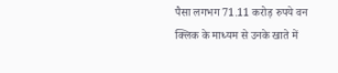पैसा लगभग 71.11 करोड़ रुपये वन क्लिक के माध्यम से उनके खाते में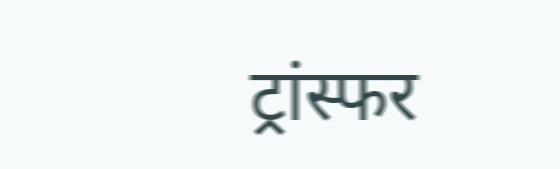ट्रांस्फर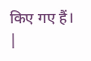किए गए हैं। |